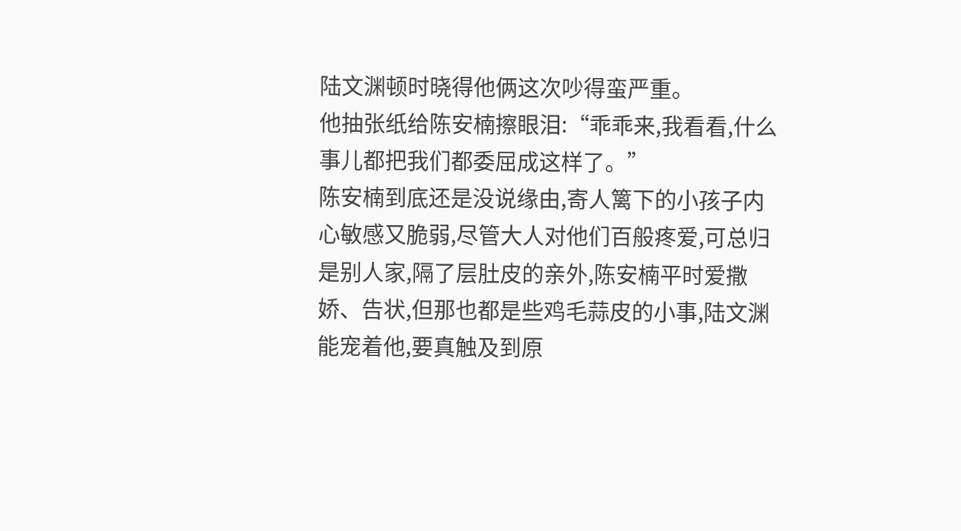陆文渊顿时晓得他俩这次吵得蛮严重。
他抽张纸给陈安楠擦眼泪:“乖乖来,我看看,什么事儿都把我们都委屈成这样了。”
陈安楠到底还是没说缘由,寄人篱下的小孩子内心敏感又脆弱,尽管大人对他们百般疼爱,可总归是别人家,隔了层肚皮的亲外,陈安楠平时爱撒娇、告状,但那也都是些鸡毛蒜皮的小事,陆文渊能宠着他,要真触及到原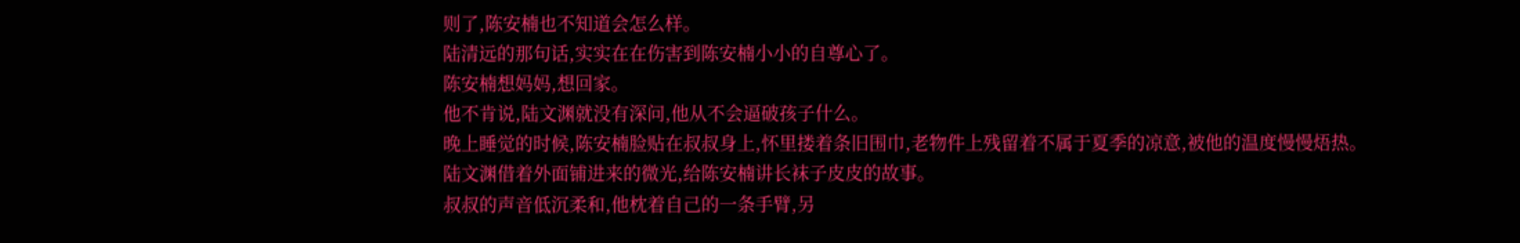则了,陈安楠也不知道会怎么样。
陆清远的那句话,实实在在伤害到陈安楠小小的自尊心了。
陈安楠想妈妈,想回家。
他不肯说,陆文渊就没有深问,他从不会逼破孩子什么。
晚上睡觉的时候,陈安楠脸贴在叔叔身上,怀里搂着条旧围巾,老物件上残留着不属于夏季的凉意,被他的温度慢慢焐热。
陆文渊借着外面铺进来的微光,给陈安楠讲长袜子皮皮的故事。
叔叔的声音低沉柔和,他枕着自己的一条手臂,另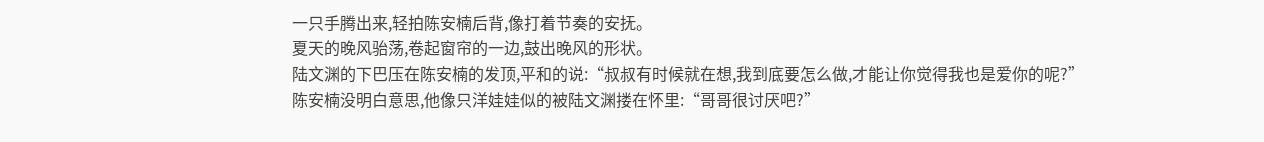一只手腾出来,轻拍陈安楠后背,像打着节奏的安抚。
夏天的晚风骀荡,卷起窗帘的一边,鼓出晚风的形状。
陆文渊的下巴压在陈安楠的发顶,平和的说:“叔叔有时候就在想,我到底要怎么做,才能让你觉得我也是爱你的呢?”
陈安楠没明白意思,他像只洋娃娃似的被陆文渊搂在怀里:“哥哥很讨厌吧?”